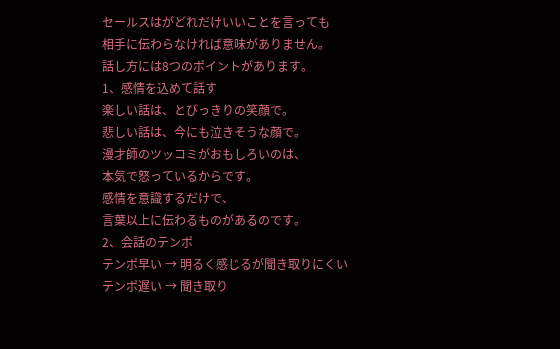セールスはがどれだけいいことを言っても
相手に伝わらなければ意味がありません。
話し方には8つのポイントがあります。
1、感情を込めて話す
楽しい話は、とびっきりの笑顔で。
悲しい話は、今にも泣きそうな顔で。
漫才師のツッコミがおもしろいのは、
本気で怒っているからです。
感情を意識するだけで、
言葉以上に伝わるものがあるのです。
2、会話のテンポ
テンポ早い → 明るく感じるが聞き取りにくい
テンポ遅い → 聞き取り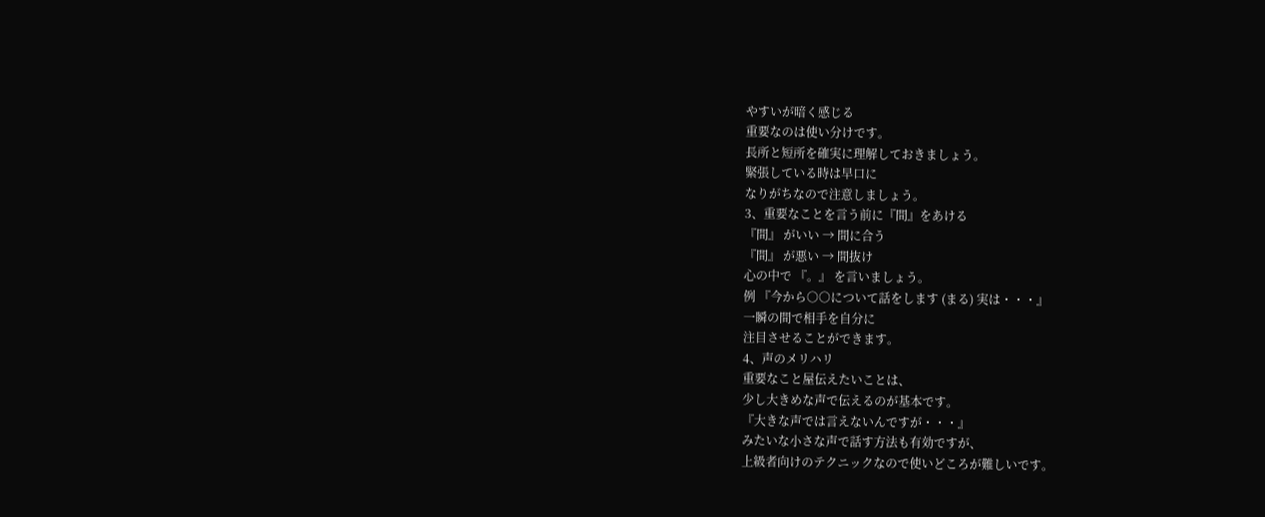やすいが暗く感じる
重要なのは使い分けです。
長所と短所を確実に理解しておきましょう。
緊張している時は早口に
なりがちなので注意しましょう。
3、重要なことを言う前に『間』をあける
『間』 がいい → 間に合う
『間』 が悪い → 間抜け
心の中で 『。』 を言いましょう。
例 『今から○○について話をします (まる) 実は・・・』
一瞬の間で相手を自分に
注目させることができます。
4、声のメリハリ
重要なこと屋伝えたいことは、
少し大きめな声で伝えるのが基本です。
『大きな声では言えないんですが・・・』
みたいな小さな声で話す方法も有効ですが、
上級者向けのテクニックなので使いどころが難しいです。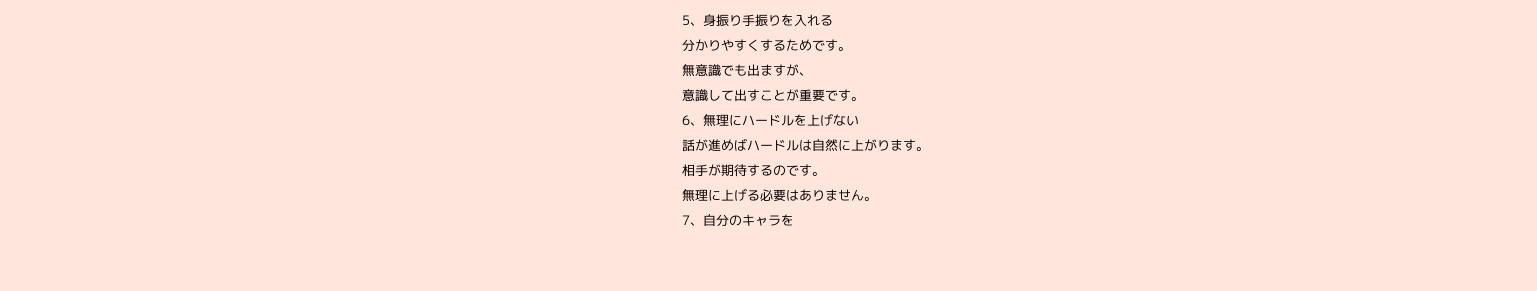5、身振り手振りを入れる
分かりやすくするためです。
無意識でも出ますが、
意識して出すことが重要です。
6、無理にハードルを上げない
話が進めばハードルは自然に上がります。
相手が期待するのです。
無理に上げる必要はありません。
7、自分のキャラを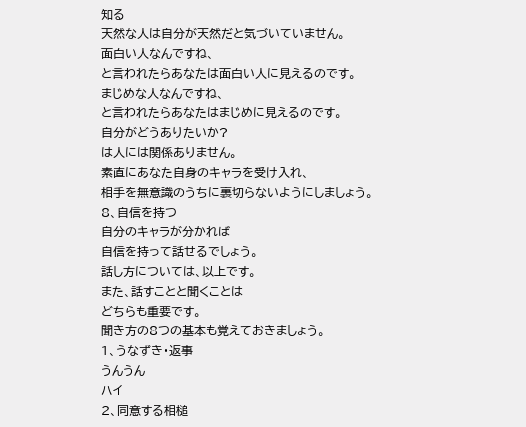知る
天然な人は自分が天然だと気づいていません。
面白い人なんですね、
と言われたらあなたは面白い人に見えるのです。
まじめな人なんですね、
と言われたらあなたはまじめに見えるのです。
自分がどうありたいか?
は人には関係ありません。
素直にあなた自身のキャラを受け入れ、
相手を無意識のうちに裏切らないようにしましょう。
8、自信を持つ
自分のキャラが分かれば
自信を持って話せるでしょう。
話し方については、以上です。
また、話すことと聞くことは
どちらも重要です。
聞き方の8つの基本も覚えておきましょう。
1、うなずき・返事
うんうん
ハイ
2、同意する相槌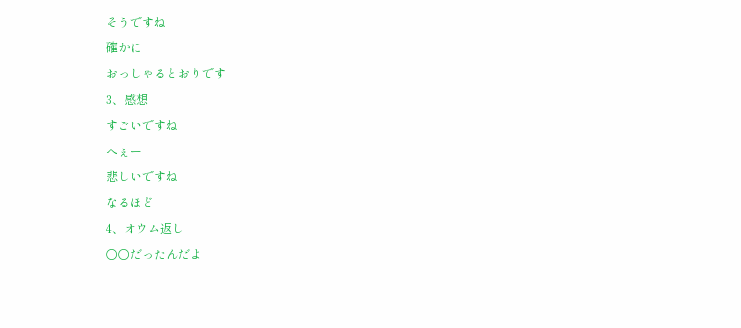そうですね
確かに
おっしゃるとおりです
3、感想
すごいですね
へぇー
悲しいですね
なるほど
4、オウム返し
○○だったんだよ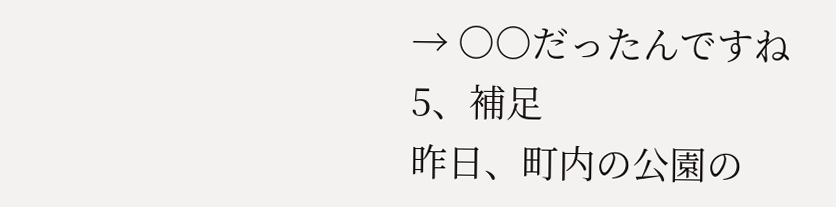→ ○○だったんですね
5、補足
昨日、町内の公園の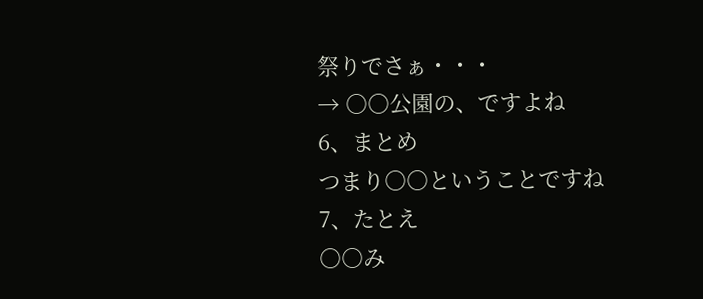祭りでさぁ・・・
→ ○○公園の、ですよね
6、まとめ
つまり○○ということですね
7、たとえ
○○み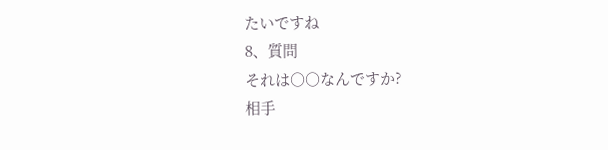たいですね
8、質問
それは○○なんですか?
相手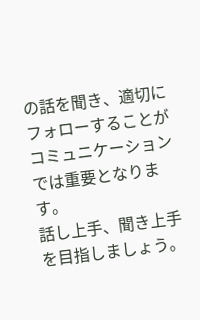の話を聞き、適切にフォローすることが
コミュニケーションでは重要となります。
話し上手、聞き上手を目指しましょう。